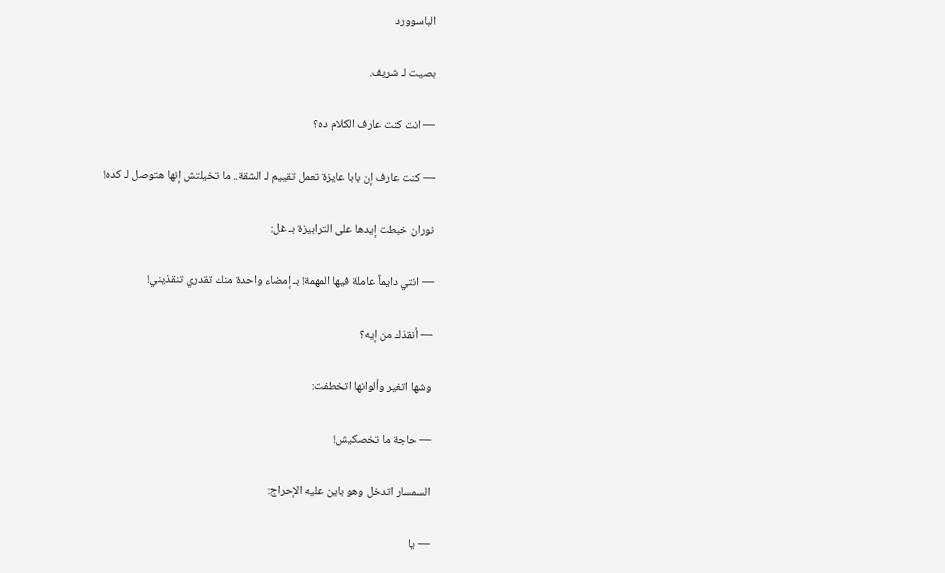الباسوورد

بصيت لـ شريف.

— انت كنت عارف الكلام ده؟

— كنت عارف إن بابا عايزة تعمل تقييم لـ الشقة.. ما تخيلتش إنها هتوصل لـ كده!

نوران خبطت إيدها على الترابيزة بـ غل:

— انتي دايماً عاملة فيها المهمة! بـ إمضاء واحدة منك تقدري تنقذيني!

— أنقذك من إيه؟

وشها اتغير وألوانها اتخطفت:

— حاجة ما تخصكيش!

السمسار اتدخل وهو باين عليه الإحراج:

— يا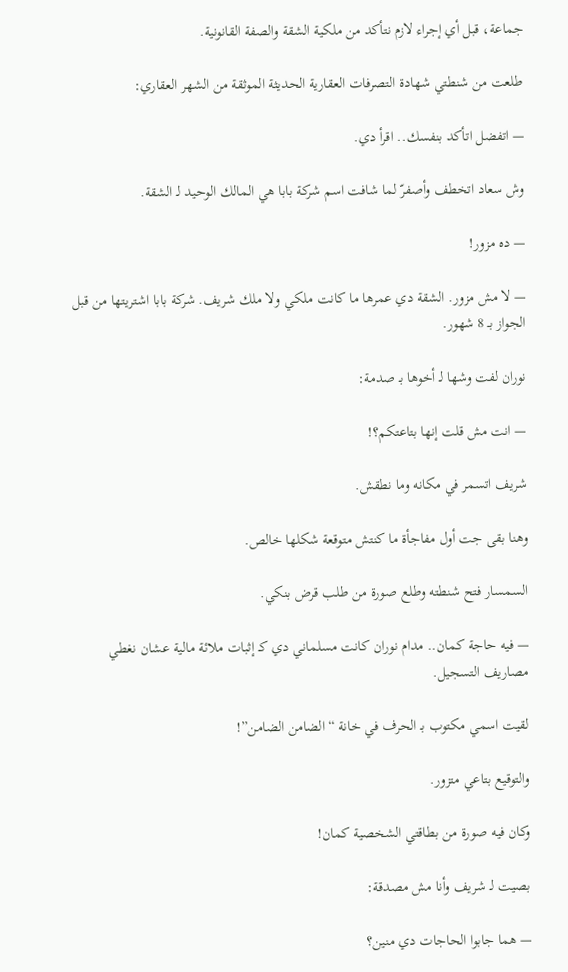جماعة، قبل أي إجراء لازم نتأكد من ملكية الشقة والصفة القانونية.

طلعت من شنطتي شهادة التصرفات العقارية الحديثة الموثقة من الشهر العقاري:

— اتفضل اتأكد بنفسك.. اقرأ دي.

وش سعاد اتخطف وأصفرّ لما شافت اسم شركة بابا هي المالك الوحيد لـ الشقة.

— ده مزور!

— لا مش مزور. الشقة دي عمرها ما كانت ملكي ولا ملك شريف. شركة بابا اشتريتها من قبل الجواز بـ 8 شهور.

نوران لفت وشها لـ أخوها بـ صدمة:

— انت مش قلت إنها بتاعتكم؟!

شريف اتسمر في مكانه وما نطقش.

وهنا بقى جت أول مفاجأة ما كنتش متوقعة شكلها خالص.

السمسار فتح شنطته وطلع صورة من طلب قرض بنكي.

— فيه حاجة كمان.. مدام نوران كانت مسلماني دي كـ إثبات ملائة مالية عشان نغطي مصاريف التسجيل.

لقيت اسمي مكتوب بـ الحرف في خانة “الضامن الضامن”!

والتوقيع بتاعي متزور.

وكان فيه صورة من بطاقتي الشخصية كمان!

بصيت لـ شريف وأنا مش مصدقة:

— هما جابوا الحاجات دي منين؟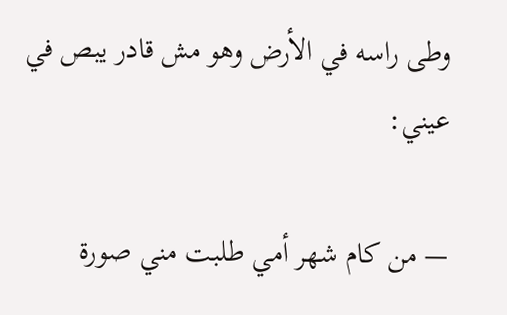وطى راسه في الأرض وهو مش قادر يبص في عيني:

— من كام شهر أمي طلبت مني صورة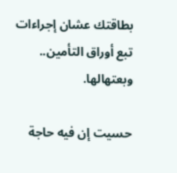بطاقتك عشان إجراءات تبع أوراق التأمين.. وبعتهالها.

حسيت إن فيه حاجة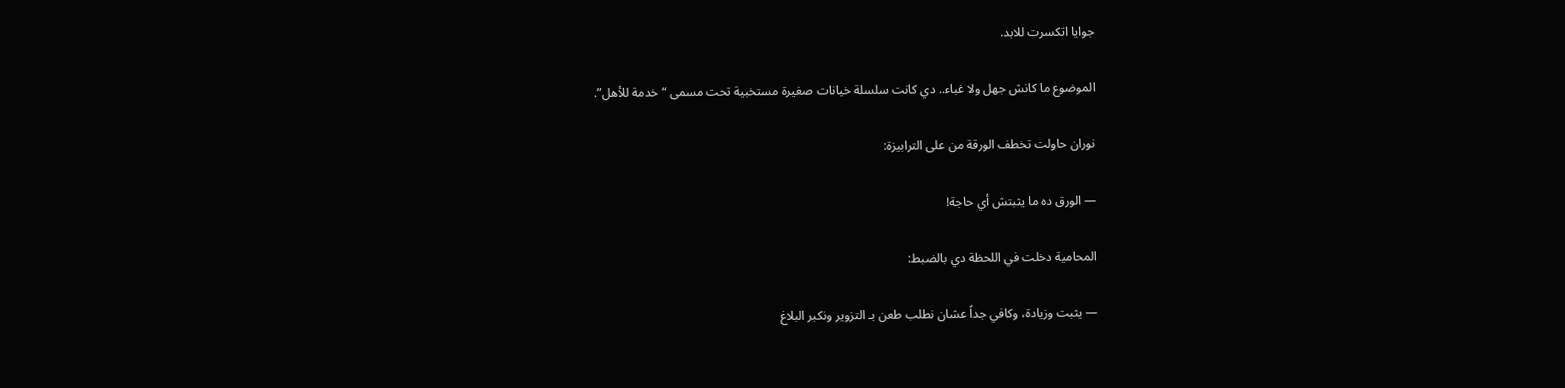جوايا اتكسرت للابد.

الموضوع ما كانش جهل ولا غباء.. دي كانت سلسلة خيانات صغيرة مستخبية تحت مسمى “خدمة للأهل”.

نوران حاولت تخطف الورقة من على الترابيزة:

— الورق ده ما يثبتش أي حاجة!

المحامية دخلت في اللحظة دي بالضبط:

— يثبت وزيادة، وكافي جداً عشان نطلب طعن بـ التزوير ونكبر البلاغ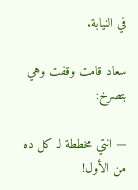في النيابة.

سعاد قامت وقفت وهي بتصرخ:

— انتي مخططة لـ كل ده من الأول!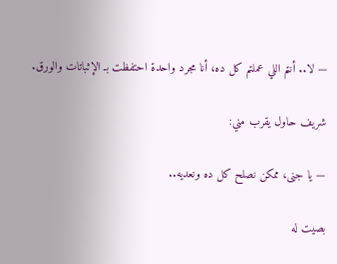— لا.. أنتم اللي عملتم كل ده، أنا مجرد واحدة احتفظت بـ الإثباتات والورق.

شريف حاول يقرب مني:

— يا جنى، ممكن نصلح كل ده ونعديه..

بصيت له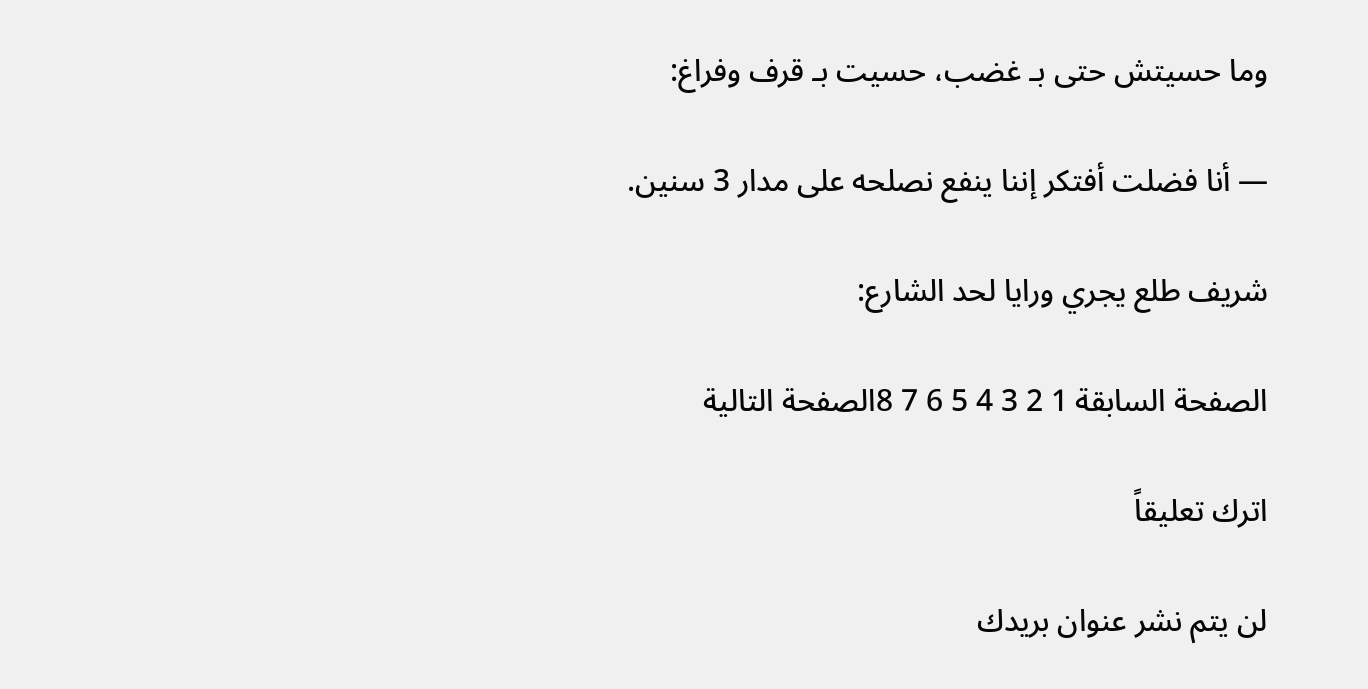وما حسيتش حتى بـ غضب، حسيت بـ قرف وفراغ:

— أنا فضلت أفتكر إننا ينفع نصلحه على مدار 3 سنين.

شريف طلع يجري ورايا لحد الشارع:

الصفحة السابقة 1 2 3 4 5 6 7 8الصفحة التالية

اترك تعليقاً

لن يتم نشر عنوان بريدك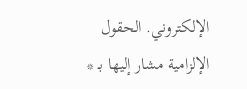الإلكتروني. الحقول الإلزامية مشار إليها بـ *